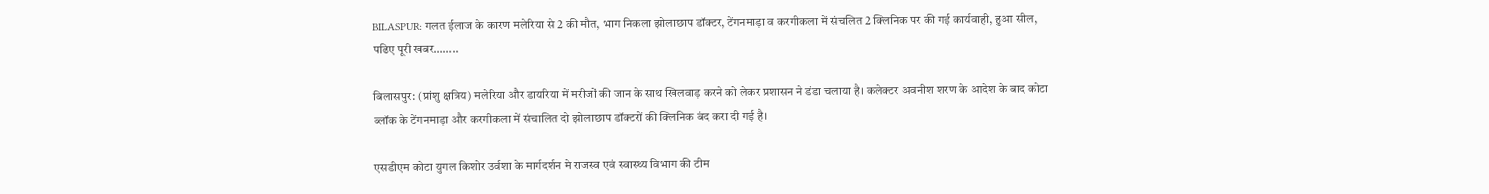BILASPUR: गलत ईलाज के कारण मलेरिया से 2 की मौत, भाग निकला झोलाछाप डॉक्टर, टेंगनमाड़ा व करगीकला में संचलित 2 क्लिनिक पर की गई कार्यवाही, हुआ सील, पढिए पूरी खबर……..

बिलासपुर: (प्रांशु क्षत्रिय) मलेरिया और डायरिया में मरीजों की जान के साथ खिलवाड़ करने को लेकर प्रशासन ने डंडा चलाया है। कलेक्टर अवनीश शरण के आदेश के बाद कोटा ब्लॉक के टेंगनमाड़ा और करगीकला में संचालित दो झोलाछाप डॉक्टरों की क्लिनिक बंद करा दी गई है।

एसडीएम कोटा युगल किशोर उर्वशा के मार्गदर्शन मे राजस्व एवं स्वास्थ्य विभाग की टीम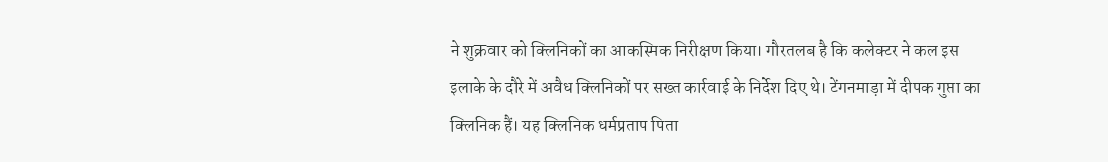ने शुक्रवार को क्लिनिकों का आकस्मिक निरीक्षण किया। गौरतलब है कि कलेक्टर ने कल इस इलाके के दौरे में अवैध क्लिनिकों पर सख्त कार्रवाई के निर्देश दिए थे। टेंगनमाड़ा में दीपक गुप्ता का क्लिनिक हैं। यह क्लिनिक धर्मप्रताप पिता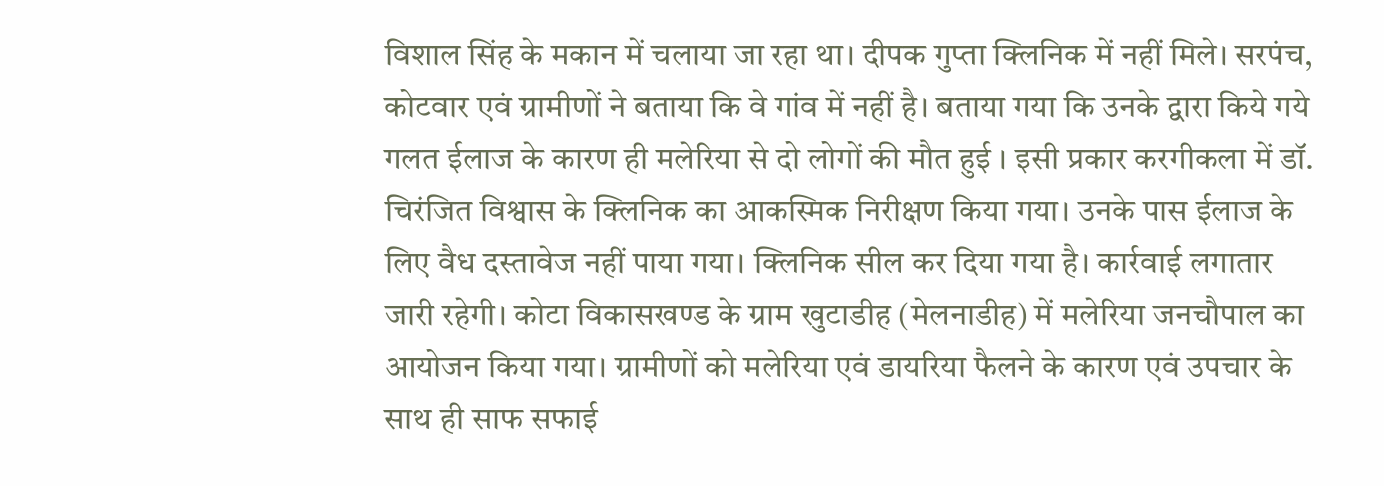विशाल सिंह के मकान में चलाया जा रहा था। दीपक गुप्ता क्लिनिक में नहीं मिले। सरपंच, कोटवार एवं ग्रामीणों ने बताया कि वे गांव में नहीं है। बताया गया कि उनके द्वारा किये गये गलत ईलाज के कारण ही मलेरिया से दो लोगों की मौत हुई । इसी प्रकार करगीकला में डॉ. चिरंजित विश्वास के क्लिनिक का आकस्मिक निरीक्षण किया गया। उनके पास ईलाज के लिए वैध दस्तावेज नहीं पाया गया। क्लिनिक सील कर दिया गया है। कार्रवाई लगातार जारी रहेगी। कोटा विकासखण्ड के ग्राम खुटाडीह (मेलनाडीह) में मलेरिया जनचौपाल का आयोजन किया गया। ग्रामीणों को मलेरिया एवं डायरिया फैलने के कारण एवं उपचार के साथ ही साफ सफाई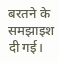बरतने के समझाइश दी गई।